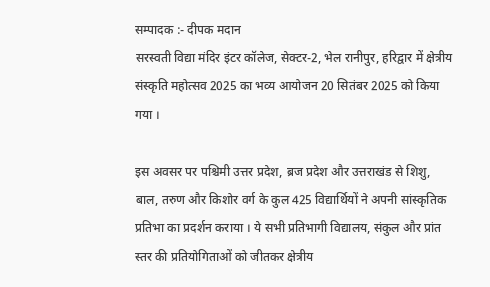सम्पादक :- दीपक मदान
सरस्वती विद्या मंदिर इंटर कॉलेज, सेक्टर-2, भेल रानीपुर, हरिद्वार में क्षेत्रीय संस्कृति महोत्सव 2025 का भव्य आयोजन 20 सितंबर 2025 को किया गया ।

इस अवसर पर पश्चिमी उत्तर प्रदेश, ब्रज प्रदेश और उत्तराखंड से शिशु, बाल, तरुण और किशोर वर्ग के कुल 425 विद्यार्थियों ने अपनी सांस्कृतिक प्रतिभा का प्रदर्शन कराया । ये सभी प्रतिभागी विद्यालय, संकुल और प्रांत स्तर की प्रतियोगिताओं को जीतकर क्षेत्रीय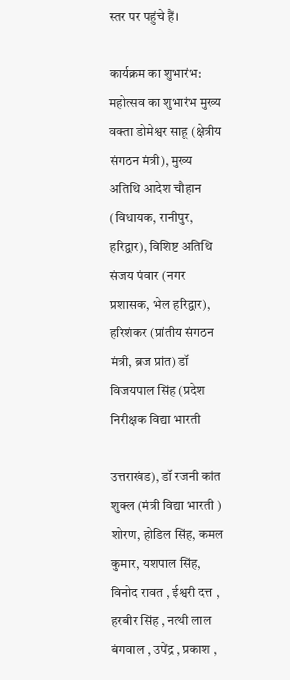स्तर पर पहुंचे हैं।

कार्यक्रम का शुभारंभ: महोत्सव का शुभारंभ मुख्य वक्ता डोमेश्वर साहू (क्षेत्रीय संगठन मंत्री), मुख्य अतिथि आदेश चौहान (विधायक, रानीपुर, हरिद्वार), विशिष्ट अतिथि संजय पंवार (नगर प्रशासक, भेल हरिद्वार), हरिशंकर (प्रांतीय संगठन मंत्री, ब्रज प्रांत) डॉ विजयपाल सिंह (प्रदेश निरीक्षक विद्या भारती

उत्तराखंड), डॉ रजनी कांत शुक्ल (मंत्री विद्या भारती ) शोरण, होडिल सिंह, कमल कुमार, यशपाल सिंह, विनोद रावत , ईश्वरी दत्त , हरबीर सिंह , नत्थी लाल बंगवाल , उपेंद्र , प्रकाश ,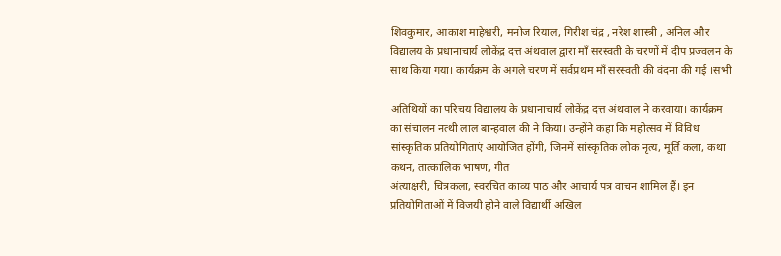शिवकुमार, आकाश माहेश्वरी, मनोज रियाल, गिरीश चंद्र , नरेश शास्त्री , अनिल और विद्यालय के प्रधानाचार्य लोकेंद्र दत्त अंथवाल द्वारा माँ सरस्वती के चरणों में दीप प्रज्वलन के साथ किया गया। कार्यक्रम के अगले चरण में सर्वप्रथम माँ सरस्वती की वंदना की गई ।सभी

अतिथियों का परिचय विद्यालय के प्रधानाचार्य लोकेंद्र दत्त अंथवाल ने करवाया। कार्यक्रम का संचालन नत्थी लाल बान्हवाल की ने किया। उन्होंने कहा कि महोत्सव में विविध सांस्कृतिक प्रतियोगिताएं आयोजित होंगी, जिनमें सांस्कृतिक लोक नृत्य, मूर्ति कला, कथा कथन, तात्कालिक भाषण, गीत
अंत्याक्षरी, चित्रकला, स्वरचित काव्य पाठ और आचार्य पत्र वाचन शामिल हैं। इन प्रतियोगिताओं में विजयी होने वाले विद्यार्थी अखिल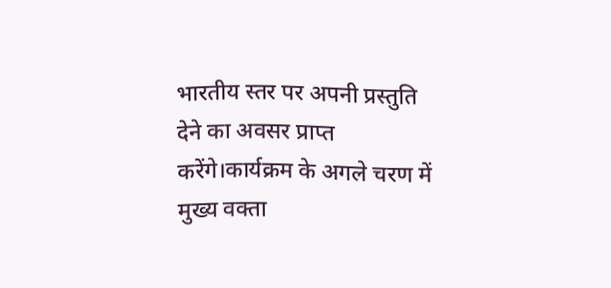भारतीय स्तर पर अपनी प्रस्तुति देने का अवसर प्राप्त करेंगे।कार्यक्रम के अगले चरण में मुख्य वक्ता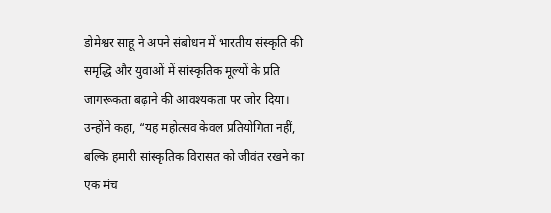डोमेश्वर साहू ने अपने संबोधन में भारतीय संस्कृति की समृद्धि और युवाओं में सांस्कृतिक मूल्यों के प्रति जागरूकता बढ़ाने की आवश्यकता पर जोर दिया। उन्होंने कहा, “यह महोत्सव केवल प्रतियोगिता नहीं, बल्कि हमारी सांस्कृतिक विरासत को जीवंत रखने का एक मंच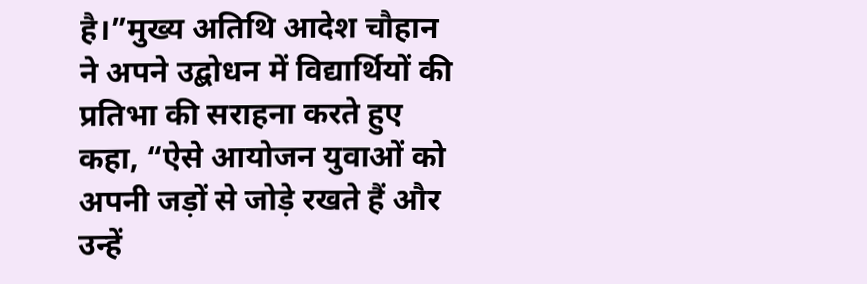है।”मुख्य अतिथि आदेश चौहान ने अपने उद्बोधन में विद्यार्थियों की प्रतिभा की सराहना करते हुए कहा, “ऐसे आयोजन युवाओं को अपनी जड़ों से जोड़े रखते हैं और उन्हें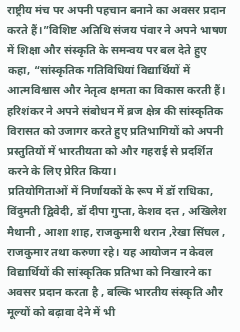राष्ट्रीय मंच पर अपनी पहचान बनाने का अवसर प्रदान करते हैं।”विशिष्ट अतिथि संजय पंवार ने अपने भाषण में शिक्षा और संस्कृति के समन्वय पर बल देते हुए कहा, “सांस्कृतिक गतिविधियां विद्यार्थियों में आत्मविश्वास और नेतृत्व क्षमता का विकास करती हैं। हरिशंकर ने अपने संबोधन में ब्रज क्षेत्र की सांस्कृतिक विरासत को उजागर करते हुए प्रतिभागियों को अपनी प्रस्तुतियों में भारतीयता को और गहराई से प्रदर्शित करने के लिए प्रेरित किया।
प्रतियोगिताओं में निर्णायकों के रूप में डॉ राधिका, विंदुमती द्विवेदी, डॉ दीपा गुप्ता, केशव दत्त , अखिलेश मैथानी , आशा शाह, राजकुमारी थरान ,रेखा सिंघल , राजकुमार तथा करुणा रहे। यह आयोजन न केवल विद्यार्थियों की सांस्कृतिक प्रतिभा को निखारने का अवसर प्रदान करता है , बल्कि भारतीय संस्कृति और मूल्यों को बढ़ावा देने में भी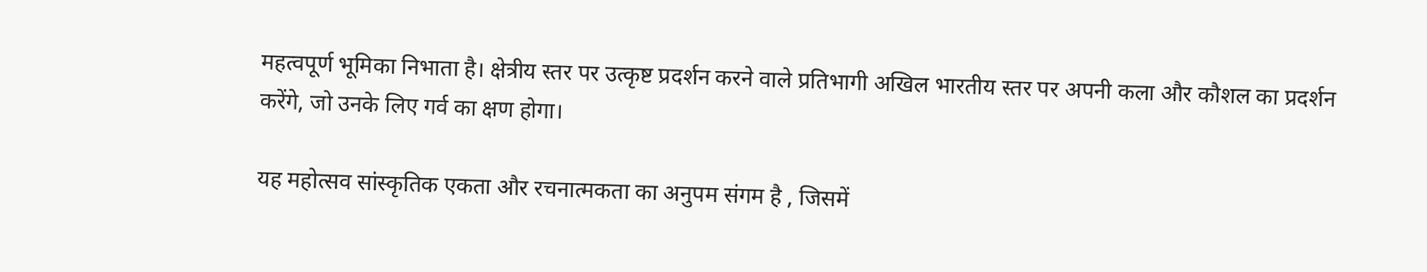महत्वपूर्ण भूमिका निभाता है। क्षेत्रीय स्तर पर उत्कृष्ट प्रदर्शन करने वाले प्रतिभागी अखिल भारतीय स्तर पर अपनी कला और कौशल का प्रदर्शन करेंगे, जो उनके लिए गर्व का क्षण होगा।

यह महोत्सव सांस्कृतिक एकता और रचनात्मकता का अनुपम संगम है , जिसमें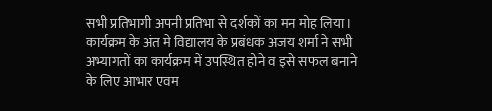सभी प्रतिभागी अपनी प्रतिभा से दर्शकों का मन मोह लिया।
कार्यक्रम के अंत मे विद्यालय के प्रबंधक अजय शर्मा ने सभी अभ्यागतों का कार्यक्रम में उपस्थित होने व इसे सफल बनाने के लिए आभार एवम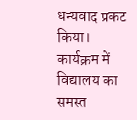धन्यवाद प्रकट किया। कार्यक्रम में विद्यालय का समस्त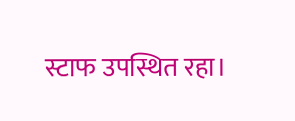स्टाफ उपस्थित रहा।